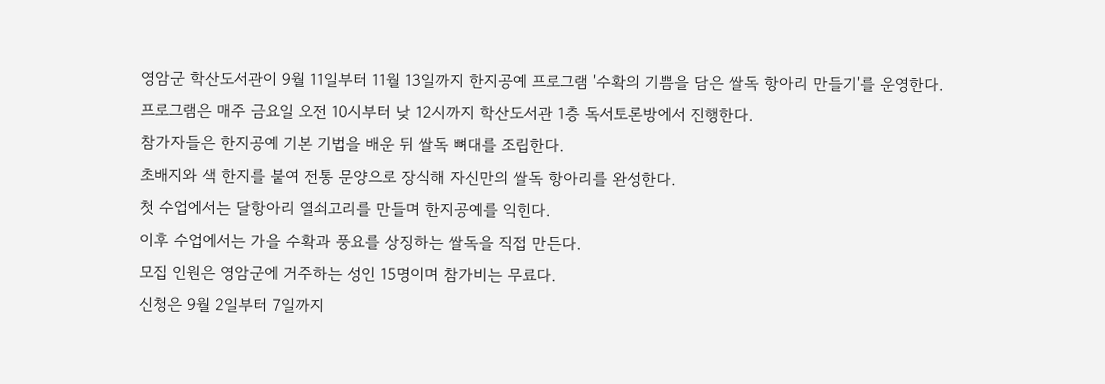영암군 학산도서관이 9월 11일부터 11월 13일까지 한지공예 프로그램 '수확의 기쁨을 담은 쌀독 항아리 만들기'를 운영한다.
프로그램은 매주 금요일 오전 10시부터 낮 12시까지 학산도서관 1층 독서토론방에서 진행한다.
참가자들은 한지공예 기본 기법을 배운 뒤 쌀독 뼈대를 조립한다.
초배지와 색 한지를 붙여 전통 문양으로 장식해 자신만의 쌀독 항아리를 완성한다.
첫 수업에서는 달항아리 열쇠고리를 만들며 한지공예를 익힌다.
이후 수업에서는 가을 수확과 풍요를 상징하는 쌀독을 직접 만든다.
모집 인원은 영암군에 거주하는 성인 15명이며 참가비는 무료다.
신청은 9월 2일부터 7일까지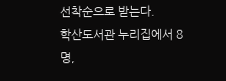선착순으로 받는다.
학산도서관 누리집에서 8명,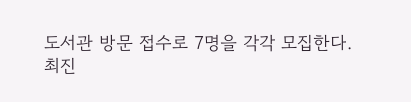도서관 방문 접수로 7명을 각각 모집한다.
최진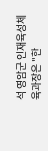석 영암군 인재육성체육과장은 "한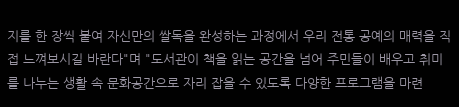지를 한 장씩 붙여 자신만의 쌀독을 완성하는 과정에서 우리 전통 공예의 매력을 직접 느껴보시길 바란다"며 "도서관이 책을 읽는 공간을 넘어 주민들이 배우고 취미를 나누는 생활 속 문화공간으로 자리 잡을 수 있도록 다양한 프로그램을 마련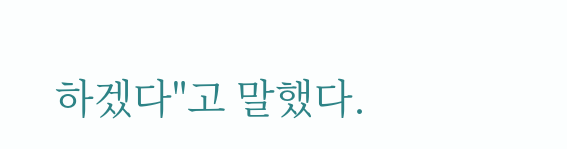하겠다"고 말했다.